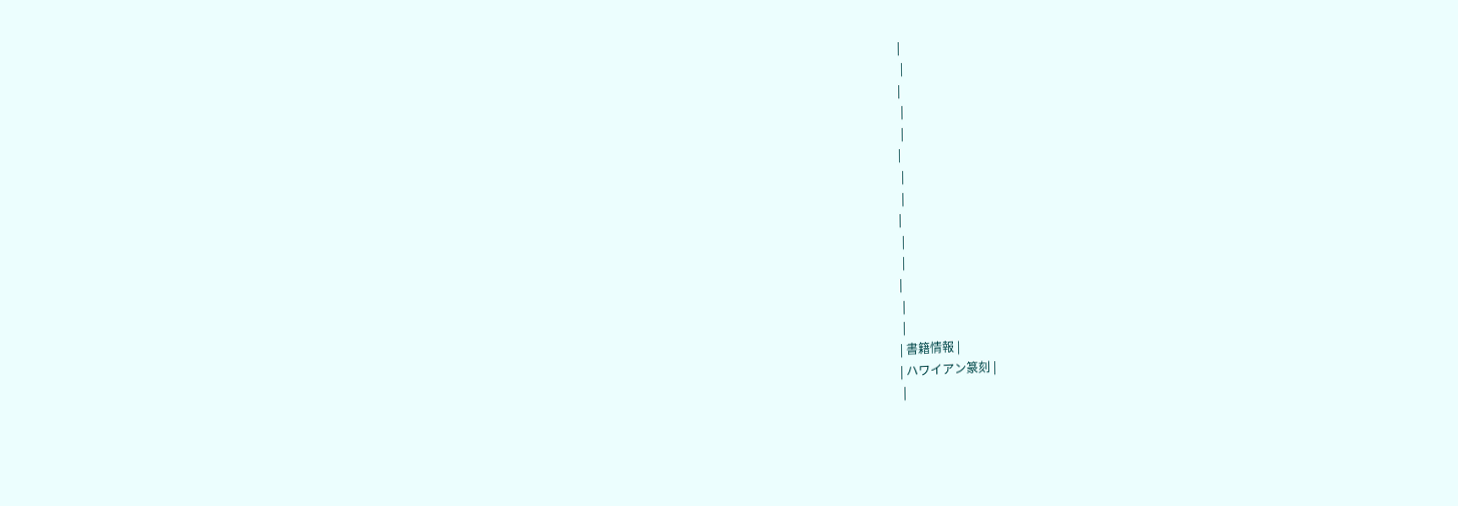|
 |
|
 |
 |
|
 |
 |
|
 |
 |
|
 |
 |
| 書籍情報 |
| ハワイアン篆刻 |
 |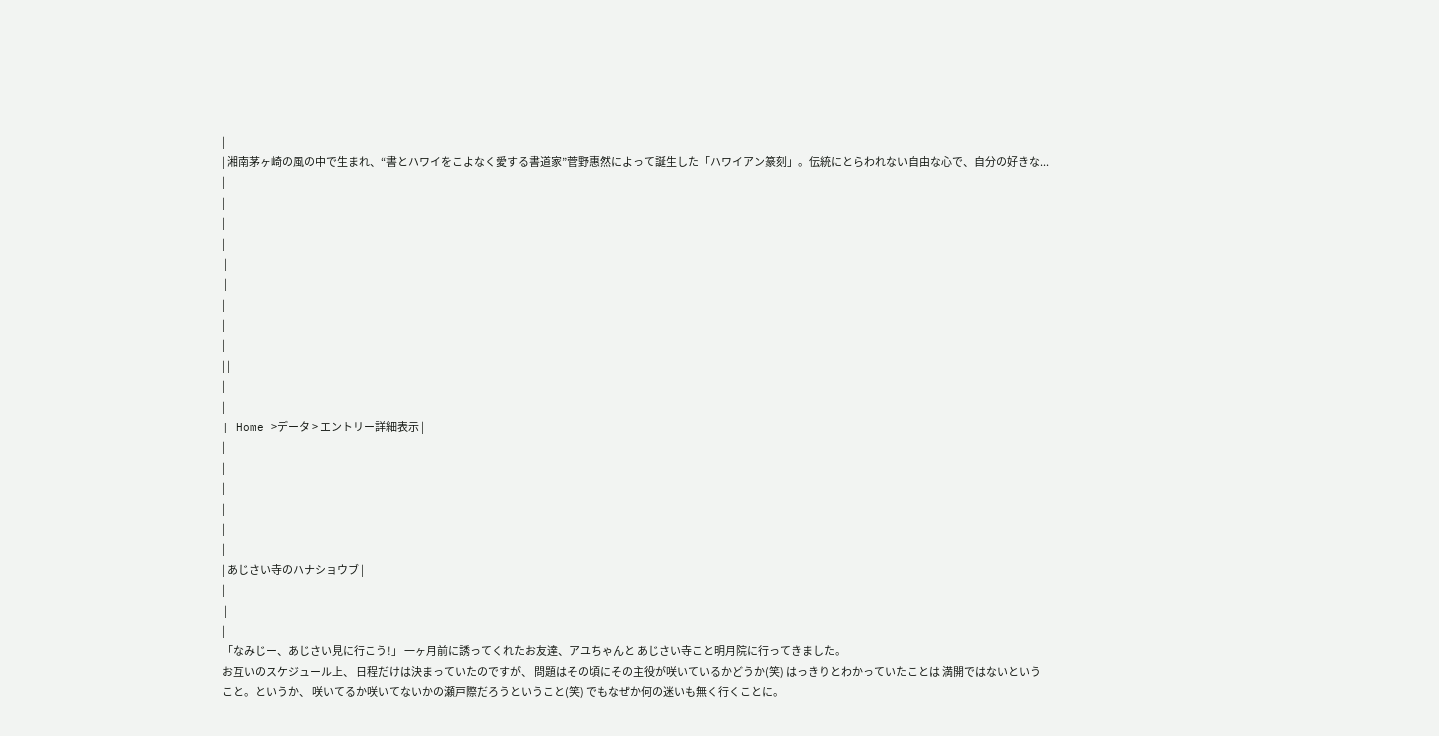|
| 湘南茅ヶ崎の風の中で生まれ、“書とハワイをこよなく愛する書道家”菅野惠然によって誕生した「ハワイアン篆刻」。伝統にとらわれない自由な心で、自分の好きな... |
|
|
|
 |
 |
|
|
|
| |
|
|
| Home >データ > エントリー詳細表示 |
|
|
|
|
|
|
| あじさい寺のハナショウブ |
|
 |
|
「なみじー、あじさい見に行こう!」 一ヶ月前に誘ってくれたお友達、アユちゃんと あじさい寺こと明月院に行ってきました。
お互いのスケジュール上、 日程だけは決まっていたのですが、 問題はその頃にその主役が咲いているかどうか(笑) はっきりとわかっていたことは 満開ではないということ。というか、 咲いてるか咲いてないかの瀬戸際だろうということ(笑) でもなぜか何の迷いも無く行くことに。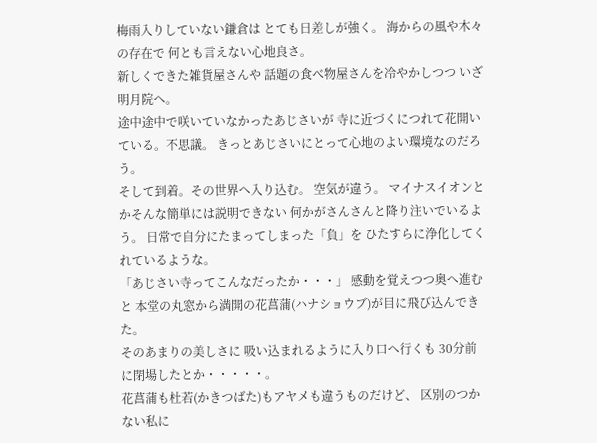梅雨入りしていない鎌倉は とても日差しが強く。 海からの風や木々の存在で 何とも言えない心地良さ。
新しくできた雑貨屋さんや 話題の食べ物屋さんを冷やかしつつ いざ明月院へ。
途中途中で咲いていなかったあじさいが 寺に近づくにつれて花開いている。不思議。 きっとあじさいにとって心地のよい環境なのだろう。
そして到着。その世界へ入り込む。 空気が違う。 マイナスイオンとかそんな簡単には説明できない 何かがさんさんと降り注いでいるよう。 日常で自分にたまってしまった「負」を ひたすらに浄化してくれているような。
「あじさい寺ってこんなだったか・・・」 感動を覚えつつ奥へ進むと 本堂の丸窓から満開の花菖蒲(ハナショウブ)が目に飛び込んできた。
そのあまりの美しさに 吸い込まれるように入り口へ行くも 30分前に閉場したとか・・・・・。
花菖蒲も杜若(かきつばた)もアヤメも違うものだけど、 区別のつかない私に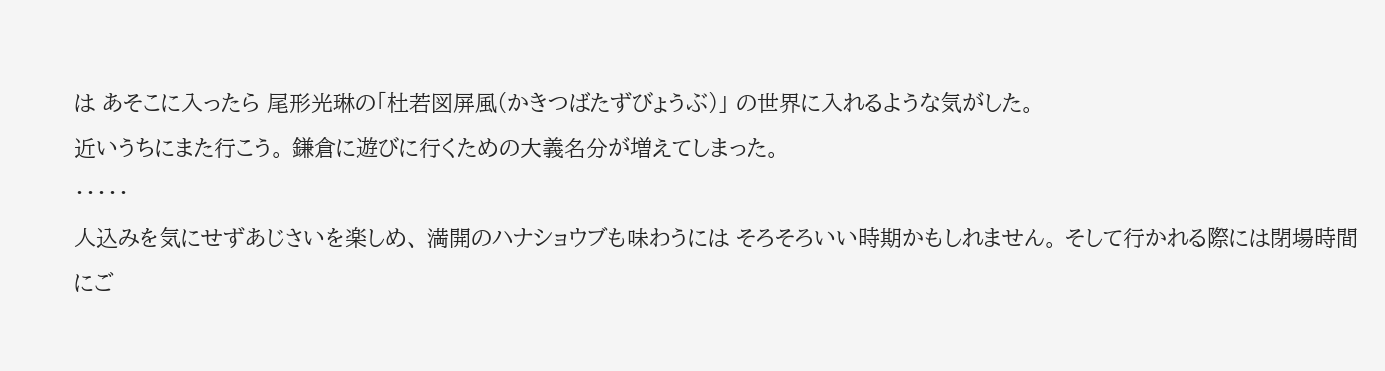は あそこに入ったら 尾形光琳の「杜若図屏風(かきつばたずびょうぶ)」 の世界に入れるような気がした。
近いうちにまた行こう。 鎌倉に遊びに行くための大義名分が増えてしまった。
・・・・・
人込みを気にせずあじさいを楽しめ、 満開のハナショウブも味わうには そろそろいい時期かもしれません。 そして行かれる際には閉場時間にご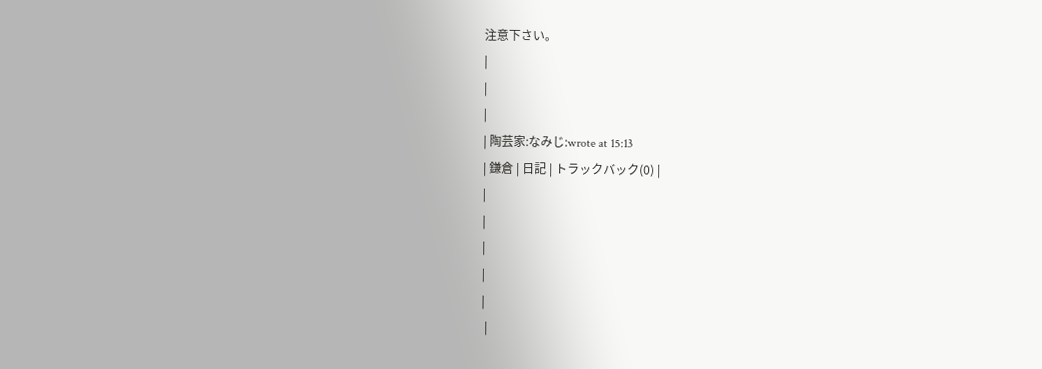注意下さい。
|
|
|
| 陶芸家:なみじ:wrote at 15:13
| 鎌倉 | 日記 | トラックバック(0) |
|
|
|
|
|
 |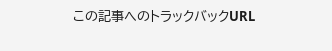この記事へのトラックバックURL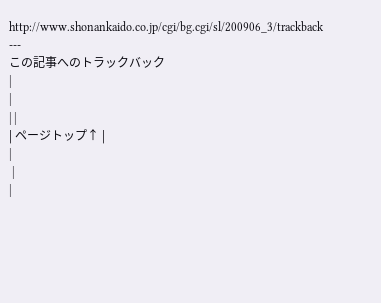http://www.shonankaido.co.jp/cgi/bg.cgi/sl/200906_3/trackback
---
この記事へのトラックバック
|
|
| |
| ページトップ↑ |
|
 |
|